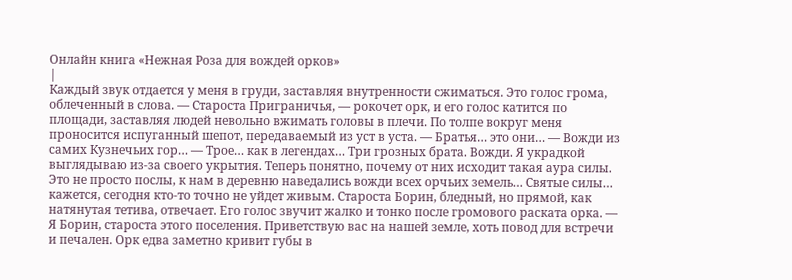Онлайн книга «Нежная Роза для вождей орков»
|
Каждый звук отдается у меня в груди, заставляя внутренности сжиматься. Это голос грома, облеченный в слова. — Староста Приграничья, — рокочет орк, и его голос катится по площади, заставляя людей невольно вжимать головы в плечи. По толпе вокруг меня проносится испуганный шепот, передаваемый из уст в уста. — Братья… это они… — Вожди из самих Кузнечьих гор… — Трое… как в легендах… Три грозных брата. Вожди. Я украдкой выглядываю из-за своего укрытия. Теперь понятно, почему от них исходит такая аура силы. Это не просто послы, к нам в деревню наведались вожди всех орчьих земель… Святые силы… кажется, сегодня кто-то точно не уйдет живым. Староста Борин, бледный, но прямой, как натянутая тетива, отвечает. Его голос звучит жалко и тонко после громового раската орка. — Я Борин, староста этого поселения. Приветствую вас на нашей земле, хоть повод для встречи и печален. Орк едва заметно кривит губы в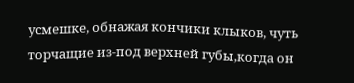усмешке, обнажая кончики клыков, чуть торчащие из-под верхней губы,когда он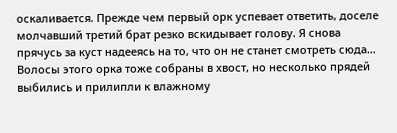оскаливается. Прежде чем первый орк успевает ответить, доселе молчавший третий брат резко вскидывает голову. Я снова прячусь за куст надееясь на то, что он не станет смотреть сюда… Волосы этого орка тоже собраны в хвост, но несколько прядей выбились и прилипли к влажному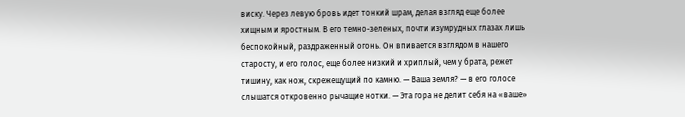виску. Через левую бровь идет тонкий шрам, делая взгляд еще более хищным и яростным. В его темно-зеленых, почти изумрудных глазах лишь беспокойный, раздраженный огонь. Он впивается взглядом в нашего старосту, и его голос, еще более низкий и хриплый, чем у брата, режет тишину, как нож, скрежещущий по камню. — Ваша земля? — в его голосе слышатся откровенно рычащие нотки. — Эта гора не делит себя на «ваше»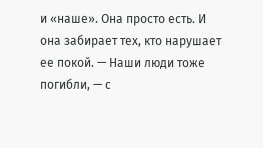и «наше». Она просто есть. И она забирает тех, кто нарушает ее покой. — Наши люди тоже погибли, — с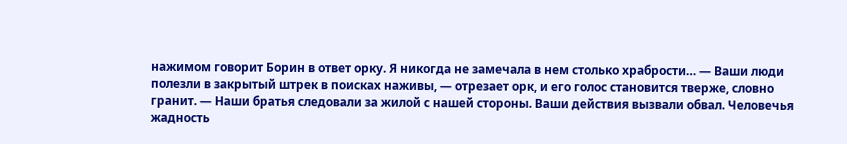нажимом говорит Борин в ответ орку. Я никогда не замечала в нем столько храбрости… — Ваши люди полезли в закрытый штрек в поисках наживы, — отрезает орк, и его голос становится тверже, словно гранит. — Наши братья следовали за жилой с нашей стороны. Ваши действия вызвали обвал. Человечья жадность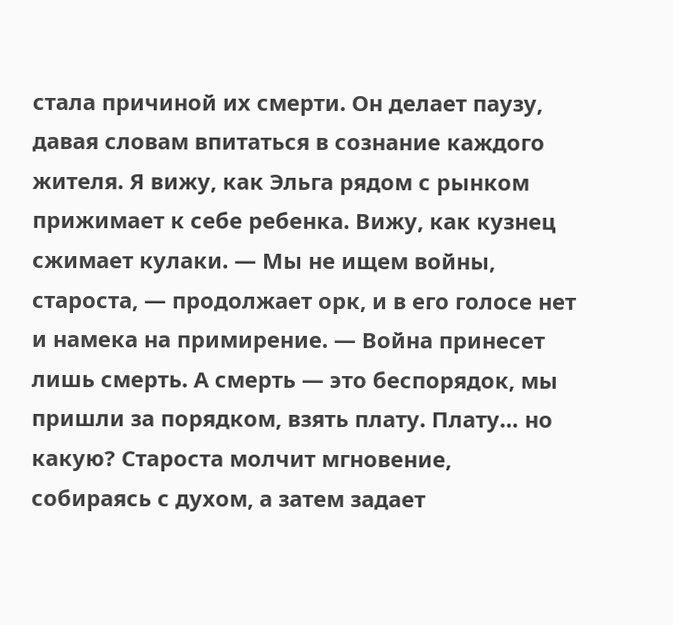стала причиной их смерти. Он делает паузу, давая словам впитаться в сознание каждого жителя. Я вижу, как Эльга рядом с рынком прижимает к себе ребенка. Вижу, как кузнец сжимает кулаки. — Мы не ищем войны, староста, — продолжает орк, и в его голосе нет и намека на примирение. — Война принесет лишь смерть. А смерть — это беспорядок, мы пришли за порядком, взять плату. Плату… но какую? Староста молчит мгновение, собираясь с духом, а затем задает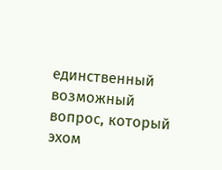единственный возможный вопрос, который эхом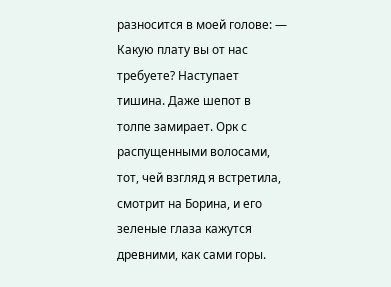разносится в моей голове: — Какую плату вы от нас требуете? Наступает тишина. Даже шепот в толпе замирает. Орк с распущенными волосами, тот, чей взгляд я встретила, смотрит на Борина, и его зеленые глаза кажутся древними, как сами горы.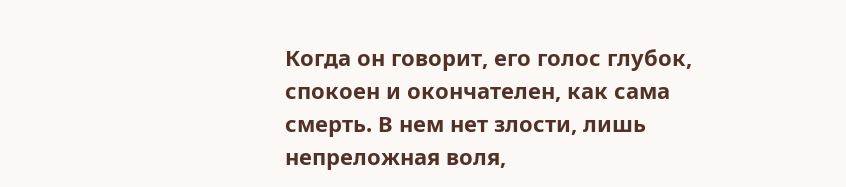Когда он говорит, его голос глубок, спокоен и окончателен, как сама смерть. В нем нет злости, лишь непреложная воля,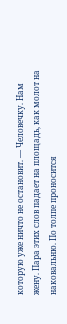которую уже ничто не остановит. — Человечку. Нам жену. Пара этих слов падает на площадь, как молот на наковальню. По толпе проносится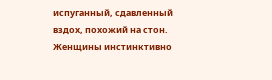испуганный, сдавленный вздох, похожий на стон. Женщины инстинктивно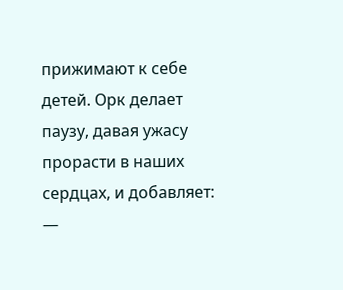прижимают к себе детей. Орк делает паузу, давая ужасу прорасти в наших сердцах, и добавляет: —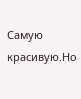Самую красивую.Но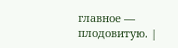главное — плодовитую. |